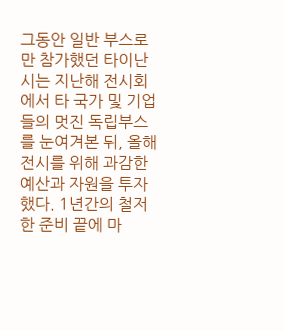그동안 일반 부스로만 참가했던 타이난시는 지난해 전시회에서 타 국가 및 기업들의 멋진 독립부스를 눈여겨본 뒤, 올해 전시를 위해 과감한 예산과 자원을 투자했다. 1년간의 철저한 준비 끝에 마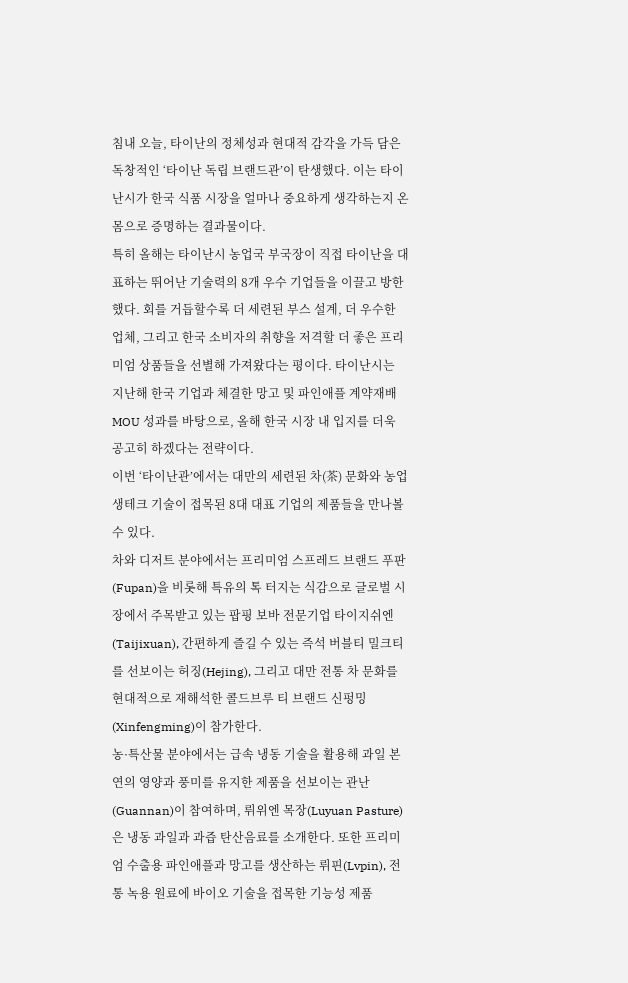침내 오늘, 타이난의 정체성과 현대적 감각을 가득 담은 독창적인 ‘타이난 독립 브랜드관’이 탄생했다. 이는 타이난시가 한국 식품 시장을 얼마나 중요하게 생각하는지 온몸으로 증명하는 결과물이다.
특히 올해는 타이난시 농업국 부국장이 직접 타이난을 대표하는 뛰어난 기술력의 8개 우수 기업들을 이끌고 방한했다. 회를 거듭할수록 더 세련된 부스 설계, 더 우수한 업체, 그리고 한국 소비자의 취향을 저격할 더 좋은 프리미엄 상품들을 선별해 가져왔다는 평이다. 타이난시는 지난해 한국 기업과 체결한 망고 및 파인애플 계약재배 MOU 성과를 바탕으로, 올해 한국 시장 내 입지를 더욱 공고히 하겠다는 전략이다.
이번 ‘타이난관’에서는 대만의 세련된 차(茶) 문화와 농업 생테크 기술이 접목된 8대 대표 기업의 제품들을 만나볼 수 있다.
차와 디저트 분야에서는 프리미엄 스프레드 브랜드 푸판(Fupan)을 비롯해 특유의 톡 터지는 식감으로 글로벌 시장에서 주목받고 있는 팝핑 보바 전문기업 타이지쉬엔(Taijixuan), 간편하게 즐길 수 있는 즉석 버블티 밀크티를 선보이는 허징(Hejing), 그리고 대만 전통 차 문화를 현대적으로 재해석한 콜드브루 티 브랜드 신펑밍(Xinfengming)이 참가한다.
농·특산물 분야에서는 급속 냉동 기술을 활용해 과일 본연의 영양과 풍미를 유지한 제품을 선보이는 관난(Guannan)이 참여하며, 뤼위엔 목장(Luyuan Pasture)은 냉동 과일과 과즙 탄산음료를 소개한다. 또한 프리미엄 수출용 파인애플과 망고를 생산하는 뤼핀(Lvpin), 전통 녹용 원료에 바이오 기술을 접목한 기능성 제품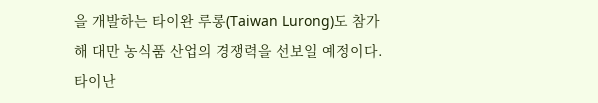을 개발하는 타이완 루롱(Taiwan Lurong)도 참가해 대만 농식품 산업의 경쟁력을 선보일 예정이다.
타이난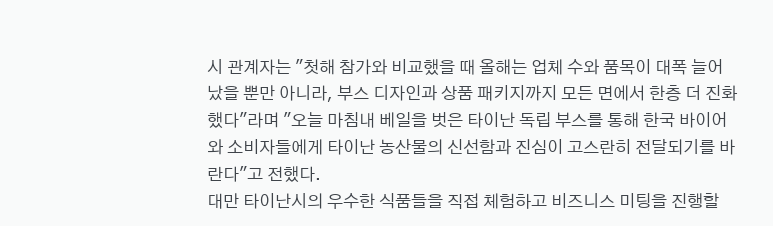시 관계자는 "첫해 참가와 비교했을 때 올해는 업체 수와 품목이 대폭 늘어났을 뿐만 아니라, 부스 디자인과 상품 패키지까지 모든 면에서 한층 더 진화했다"라며 "오늘 마침내 베일을 벗은 타이난 독립 부스를 통해 한국 바이어와 소비자들에게 타이난 농산물의 신선함과 진심이 고스란히 전달되기를 바란다"고 전했다.
대만 타이난시의 우수한 식품들을 직접 체험하고 비즈니스 미팅을 진행할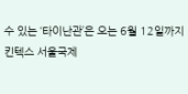수 있는 ‘타이난관’은 오는 6월 12일까지 킨텍스 서울국제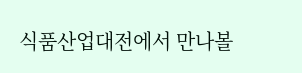식품산업대전에서 만나볼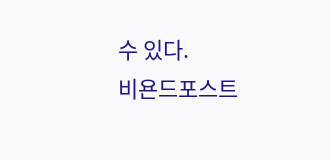수 있다.
비욘드포스트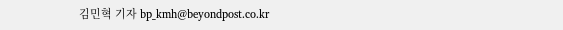김민혁 기자 bp_kmh@beyondpost.co.kr